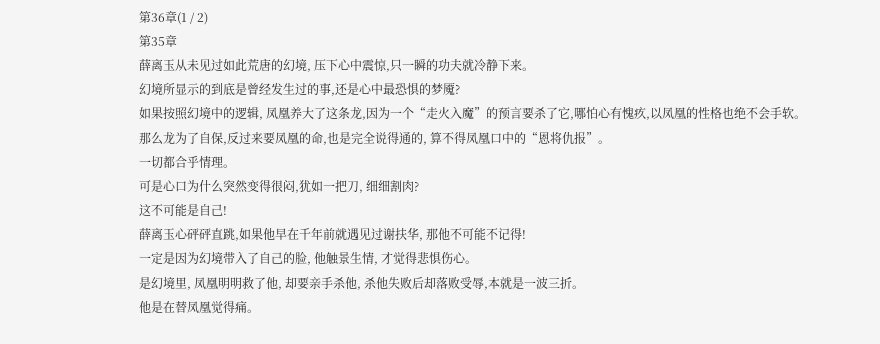第36章(1 / 2)
第35章
薛离玉从未见过如此荒唐的幻境, 压下心中震惊,只一瞬的功夫就冷静下来。
幻境所显示的到底是曾经发生过的事,还是心中最恐惧的梦魇?
如果按照幻境中的逻辑, 凤凰养大了这条龙,因为一个“走火入魔”的预言要杀了它,哪怕心有愧疚,以凤凰的性格也绝不会手软。
那么龙为了自保,反过来要凤凰的命,也是完全说得通的, 算不得凤凰口中的“恩将仇报”。
一切都合乎情理。
可是心口为什么突然变得很闷,犹如一把刀, 细细割肉?
这不可能是自己!
薛离玉心砰砰直跳,如果他早在千年前就遇见过谢扶华, 那他不可能不记得!
一定是因为幻境带入了自己的脸, 他触景生情, 才觉得悲惧伤心。
是幻境里, 凤凰明明救了他, 却要亲手杀他, 杀他失败后却落败受辱,本就是一波三折。
他是在替凤凰觉得痛。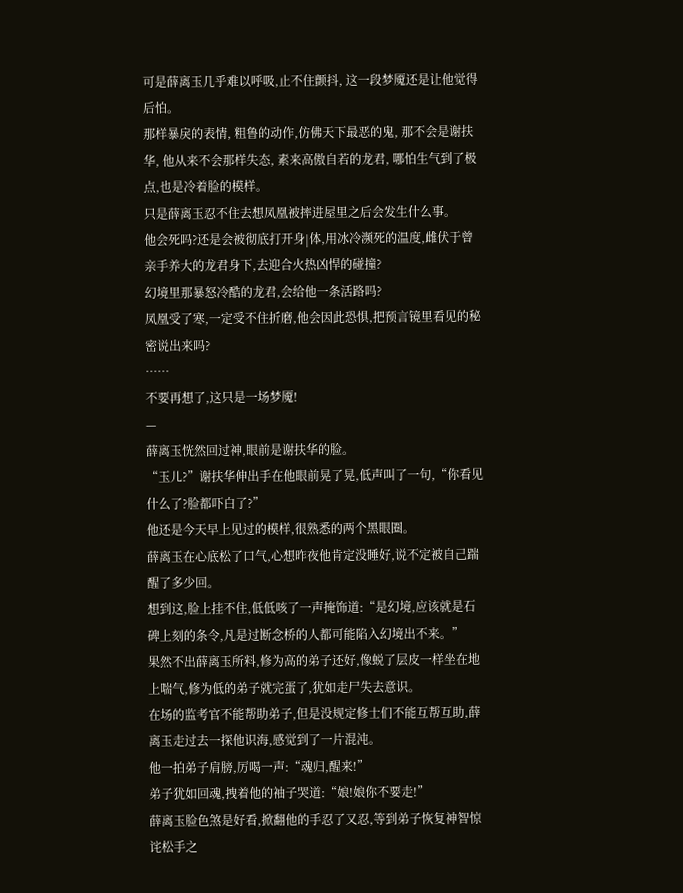可是薛离玉几乎难以呼吸,止不住颤抖, 这一段梦魇还是让他觉得后怕。
那样暴戾的表情, 粗鲁的动作,仿佛天下最恶的鬼, 那不会是谢扶华, 他从来不会那样失态, 素来高傲自若的龙君, 哪怕生气到了极点,也是冷着脸的模样。
只是薛离玉忍不住去想凤凰被摔进屋里之后会发生什么事。
他会死吗?还是会被彻底打开身|体,用冰冷濒死的温度,雌伏于曾亲手养大的龙君身下,去迎合火热凶悍的碰撞?
幻境里那暴怒冷酷的龙君,会给他一条活路吗?
凤凰受了寒,一定受不住折磨,他会因此恐惧,把预言镜里看见的秘密说出来吗?
……
不要再想了,这只是一场梦魇!
—
薛离玉恍然回过神,眼前是谢扶华的脸。
“玉儿?”谢扶华伸出手在他眼前晃了晃,低声叫了一句,“你看见什么了?脸都吓白了?”
他还是今天早上见过的模样,很熟悉的两个黑眼圈。
薛离玉在心底松了口气,心想昨夜他肯定没睡好,说不定被自己踹醒了多少回。
想到这,脸上挂不住,低低咳了一声掩饰道:“是幻境,应该就是石碑上刻的条令,凡是过断念桥的人都可能陷入幻境出不来。”
果然不出薛离玉所料,修为高的弟子还好,像蜕了层皮一样坐在地上喘气,修为低的弟子就完蛋了,犹如走尸失去意识。
在场的监考官不能帮助弟子,但是没规定修士们不能互帮互助,薛离玉走过去一探他识海,感觉到了一片混沌。
他一拍弟子肩膀,厉喝一声:“魂归,醒来!”
弟子犹如回魂,拽着他的袖子哭道:“娘!娘你不要走!”
薛离玉脸色煞是好看,掀翻他的手忍了又忍,等到弟子恢复神智惊诧松手之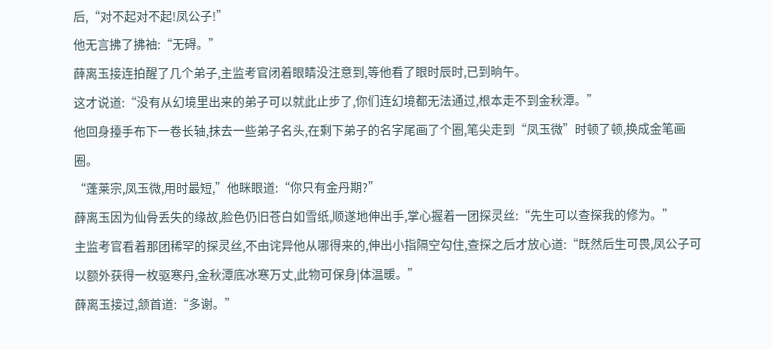后,“对不起对不起!凤公子!”
他无言拂了拂袖:“无碍。”
薛离玉接连拍醒了几个弟子,主监考官闭着眼睛没注意到,等他看了眼时辰时,已到晌午。
这才说道:“没有从幻境里出来的弟子可以就此止步了,你们连幻境都无法通过,根本走不到金秋潭。”
他回身擡手布下一卷长轴,抹去一些弟子名头,在剩下弟子的名字尾画了个圈,笔尖走到“凤玉微”时顿了顿,换成金笔画圈。
“蓬莱宗,凤玉微,用时最短,”他眯眼道:“你只有金丹期?”
薛离玉因为仙骨丢失的缘故,脸色仍旧苍白如雪纸,顺遂地伸出手,掌心握着一团探灵丝:“先生可以查探我的修为。”
主监考官看着那团稀罕的探灵丝,不由诧异他从哪得来的,伸出小指隔空勾住,查探之后才放心道:“既然后生可畏,凤公子可以额外获得一枚驱寒丹,金秋潭底冰寒万丈,此物可保身|体温暖。”
薛离玉接过,颔首道:“多谢。”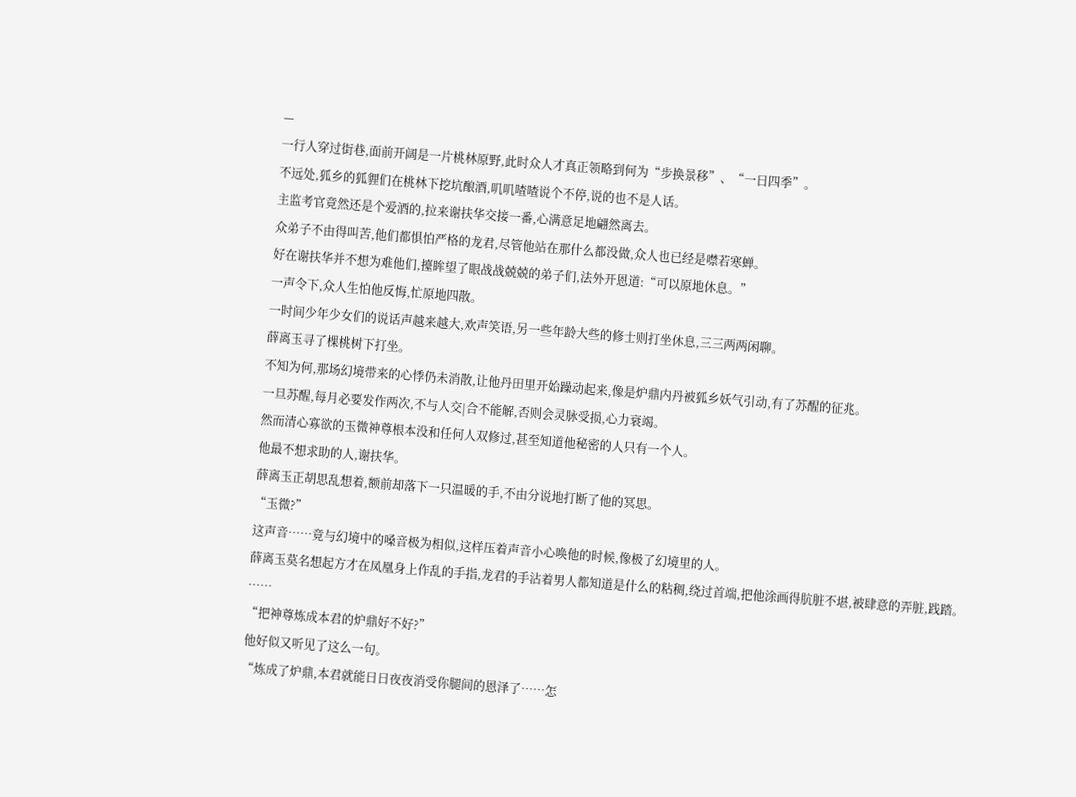—
一行人穿过街巷,面前开阔是一片桃林原野,此时众人才真正领略到何为“步换景移”、“一日四季”。
不远处,狐乡的狐貍们在桃林下挖坑酿酒,叽叽喳喳说个不停,说的也不是人话。
主监考官竟然还是个爱酒的,拉来谢扶华交接一番,心满意足地翩然离去。
众弟子不由得叫苦,他们都惧怕严格的龙君,尽管他站在那什么都没做,众人也已经是噤若寒蝉。
好在谢扶华并不想为难他们,擡眸望了眼战战兢兢的弟子们,法外开恩道:“可以原地休息。”
一声令下,众人生怕他反悔,忙原地四散。
一时间少年少女们的说话声越来越大,欢声笑语,另一些年龄大些的修士则打坐休息,三三两两闲聊。
薛离玉寻了棵桃树下打坐。
不知为何,那场幻境带来的心悸仍未消散,让他丹田里开始躁动起来,像是炉鼎内丹被狐乡妖气引动,有了苏醒的征兆。
一旦苏醒,每月必要发作两次,不与人交|合不能解,否则会灵脉受损,心力衰竭。
然而清心寡欲的玉微神尊根本没和任何人双修过,甚至知道他秘密的人只有一个人。
他最不想求助的人,谢扶华。
薛离玉正胡思乱想着,额前却落下一只温暖的手,不由分说地打断了他的冥思。
“玉微?”
这声音……竟与幻境中的嗓音极为相似,这样压着声音小心唤他的时候,像极了幻境里的人。
薛离玉莫名想起方才在凤凰身上作乱的手指,龙君的手沾着男人都知道是什么的粘稠,绕过首端,把他涂画得肮脏不堪,被肆意的弄脏,践踏。
……
“把神尊炼成本君的炉鼎好不好?”
他好似又听见了这么一句。
“炼成了炉鼎,本君就能日日夜夜消受你腿间的恩泽了……怎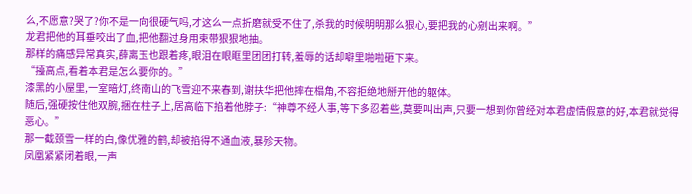么,不愿意?哭了?你不是一向很硬气吗,才这么一点折磨就受不住了,杀我的时候明明那么狠心,要把我的心剜出来啊。”
龙君把他的耳垂咬出了血,把他翻过身用束带狠狠地抽。
那样的痛感异常真实,薛离玉也跟着疼,眼泪在眼眶里团团打转,羞辱的话却噼里啪啦砸下来。
“擡高点,看着本君是怎么要你的。”
漆黑的小屋里,一室暗灯,终南山的飞雪迎不来春到,谢扶华把他摔在榻角,不容拒绝地掰开他的躯体。
随后,强硬按住他双腕,捆在柱子上,居高临下掐着他脖子:“神尊不经人事,等下多忍着些,莫要叫出声,只要一想到你曾经对本君虚情假意的好,本君就觉得恶心。”
那一截颈雪一样的白,像优雅的鹤,却被掐得不通血液,暴殄天物。
凤凰紧紧闭着眼,一声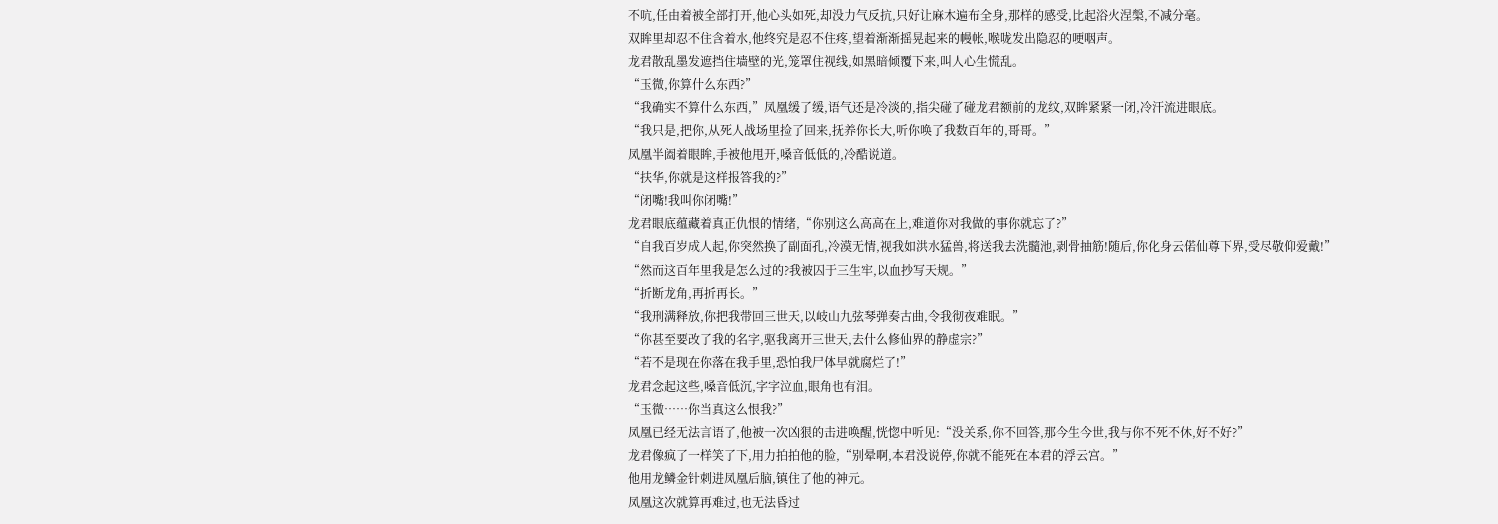不吭,任由着被全部打开,他心头如死,却没力气反抗,只好让麻木遍布全身,那样的感受,比起浴火涅槃,不减分毫。
双眸里却忍不住含着水,他终究是忍不住疼,望着渐渐摇晃起来的幔帐,喉咙发出隐忍的哽咽声。
龙君散乱墨发遮挡住墙壁的光,笼罩住视线,如黑暗倾覆下来,叫人心生慌乱。
“玉微,你算什么东西?”
“我确实不算什么东西,”凤凰缓了缓,语气还是冷淡的,指尖碰了碰龙君额前的龙纹,双眸紧紧一闭,冷汗流进眼底。
“我只是,把你,从死人战场里捡了回来,抚养你长大,听你唤了我数百年的,哥哥。”
凤凰半阖着眼眸,手被他甩开,嗓音低低的,冷酷说道。
“扶华,你就是这样报答我的?”
“闭嘴!我叫你闭嘴!”
龙君眼底蕴藏着真正仇恨的情绪,“你别这么高高在上,难道你对我做的事你就忘了?”
“自我百岁成人起,你突然换了副面孔,冷漠无情,视我如洪水猛兽,将送我去洗髓池,剥骨抽筋!随后,你化身云偌仙尊下界,受尽敬仰爱戴!”
“然而这百年里我是怎么过的?我被囚于三生牢,以血抄写天规。”
“折断龙角,再折再长。”
“我刑满释放,你把我带回三世天,以岐山九弦琴弹奏古曲,令我彻夜难眠。”
“你甚至要改了我的名字,驱我离开三世天,去什么修仙界的静虚宗?”
“若不是现在你落在我手里,恐怕我尸体早就腐烂了!”
龙君念起这些,嗓音低沉,字字泣血,眼角也有泪。
“玉微……你当真这么恨我?”
凤凰已经无法言语了,他被一次凶狠的击进唤醒,恍惚中听见:“没关系,你不回答,那今生今世,我与你不死不休,好不好?”
龙君像疯了一样笑了下,用力拍拍他的脸,“别晕啊,本君没说停,你就不能死在本君的浮云宫。”
他用龙鳞金针刺进凤凰后脑,镇住了他的神元。
凤凰这次就算再难过,也无法昏过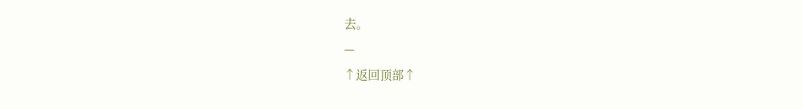去。
—
↑返回顶部↑